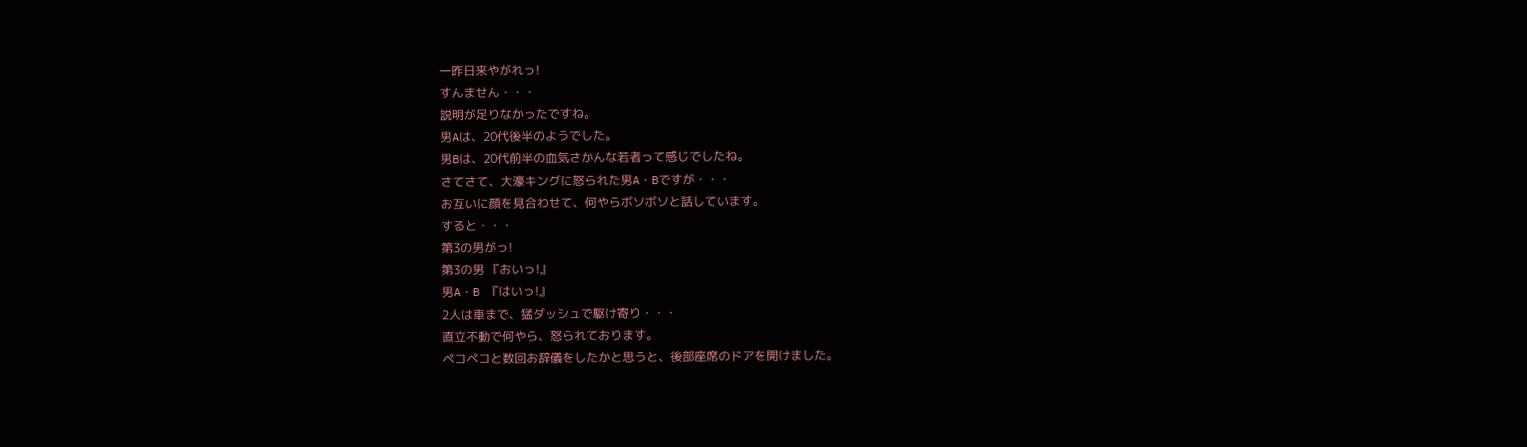一昨日来やがれっ!
すんません・・・
説明が足りなかったですね。
男Aは、20代後半のようでした。
男Bは、20代前半の血気さかんな若者って感じでしたね。
さてさて、大濠キングに怒られた男A・Bですが・・・
お互いに顔を見合わせて、何やらボソボソと話しています。
すると・・・
第3の男がっ!
第3の男 『おいっ!』
男A・B 『はいっ!』
2人は車まで、猛ダッシュで駆け寄り・・・
直立不動で何やら、怒られております。
ペコペコと数回お辞儀をしたかと思うと、後部座席のドアを開けました。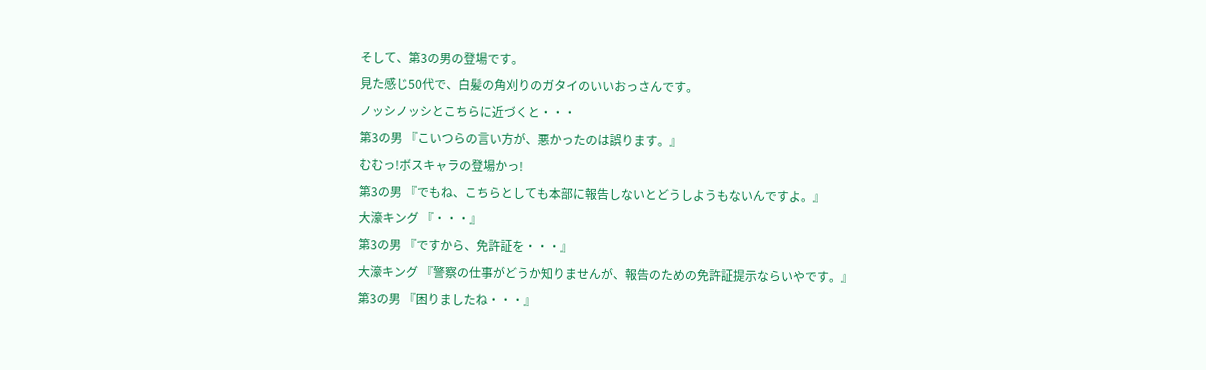そして、第3の男の登場です。
見た感じ50代で、白髪の角刈りのガタイのいいおっさんです。
ノッシノッシとこちらに近づくと・・・
第3の男 『こいつらの言い方が、悪かったのは誤ります。』
むむっ!ボスキャラの登場かっ!
第3の男 『でもね、こちらとしても本部に報告しないとどうしようもないんですよ。』
大濠キング 『・・・』
第3の男 『ですから、免許証を・・・』
大濠キング 『警察の仕事がどうか知りませんが、報告のための免許証提示ならいやです。』
第3の男 『困りましたね・・・』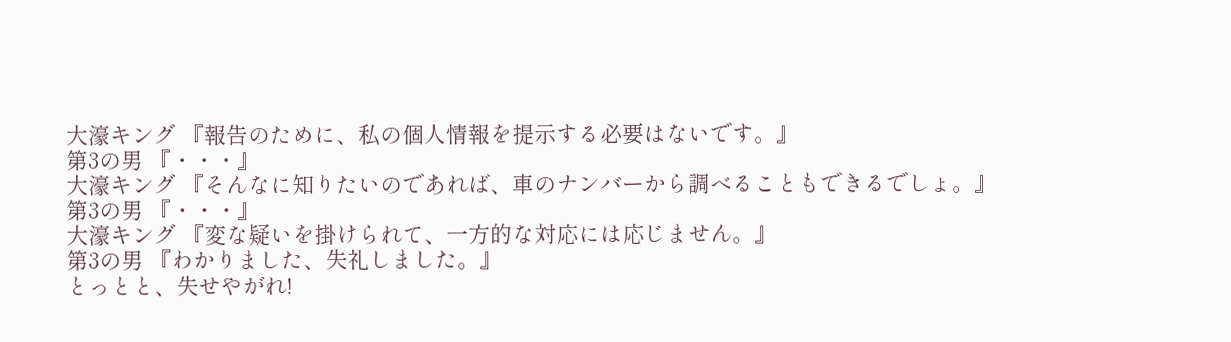大濠キング 『報告のために、私の個人情報を提示する必要はないです。』
第3の男 『・・・』
大濠キング 『そんなに知りたいのであれば、車のナンバーから調べることもできるでしょ。』
第3の男 『・・・』
大濠キング 『変な疑いを掛けられて、一方的な対応には応じません。』
第3の男 『わかりました、失礼しました。』
とっとと、失せやがれ!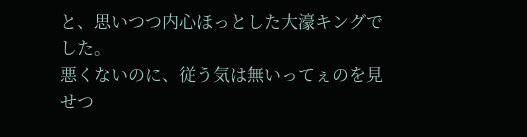と、思いつつ内心ほっとした大濠キングでした。
悪くないのに、従う気は無いってぇのを見せつ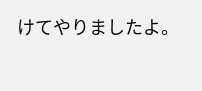けてやりましたよ。